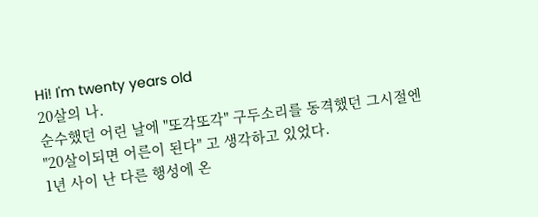Hi! I'm twenty years old
20살의 나.
순수했던 어린 날에 "또각또각" 구두소리를 동격했던 그시절엔
"20살이되면 어른이 된다" 고 생각하고 있었다.
1년 사이 난 다른 행성에 온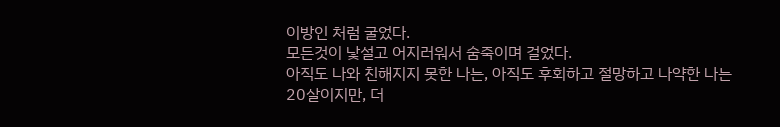이방인 처럼 굴었다.
모든것이 낯설고 어지러워서 숨죽이며 걸었다.
아직도 나와 친해지지 못한 나는, 아직도 후회하고 절망하고 나약한 나는
20살이지만, 더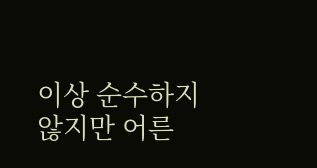이상 순수하지 않지만 어른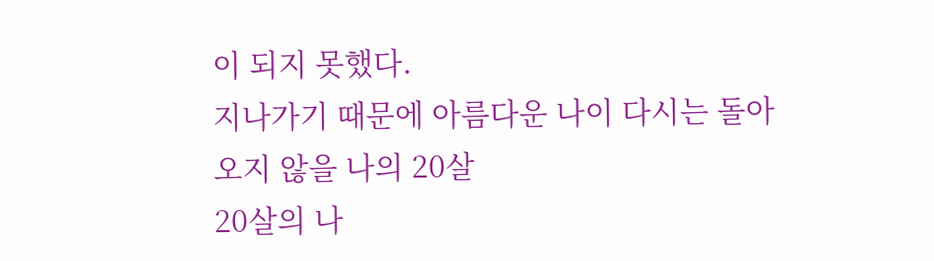이 되지 못했다.
지나가기 때문에 아름다운 나이 다시는 돌아오지 않을 나의 20살
20살의 나